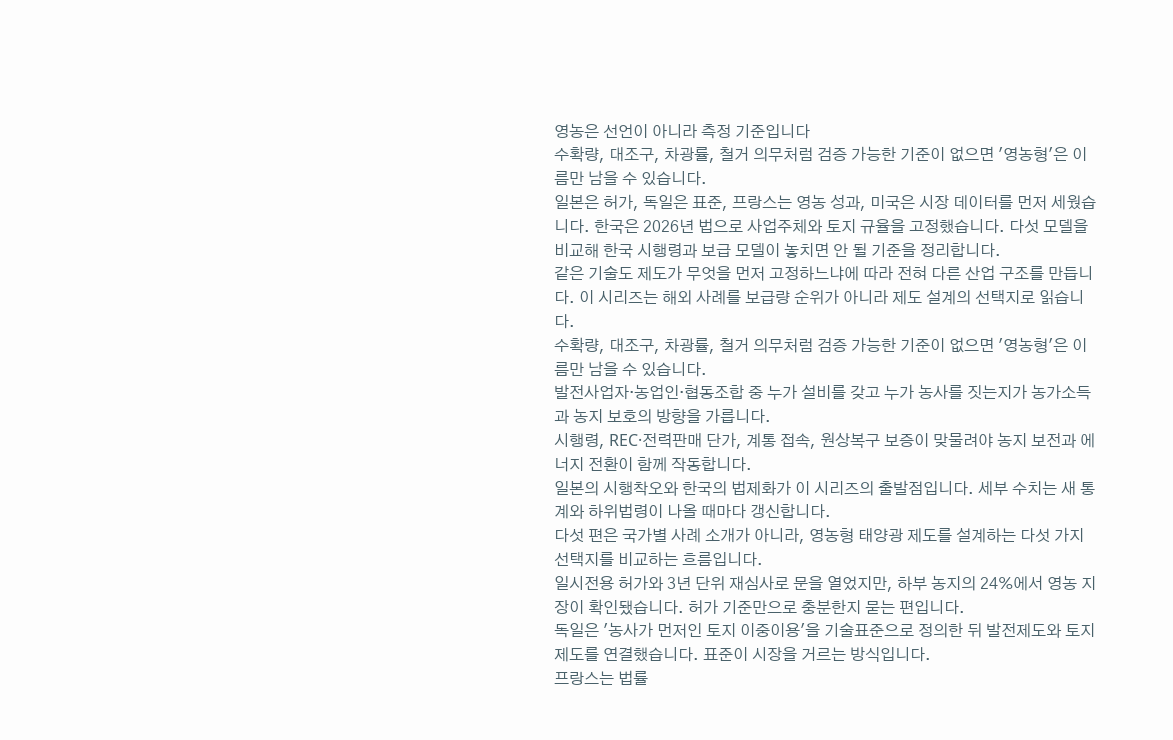영농은 선언이 아니라 측정 기준입니다
수확량, 대조구, 차광률, 철거 의무처럼 검증 가능한 기준이 없으면 '영농형'은 이름만 남을 수 있습니다.
일본은 허가, 독일은 표준, 프랑스는 영농 성과, 미국은 시장 데이터를 먼저 세웠습니다. 한국은 2026년 법으로 사업주체와 토지 규율을 고정했습니다. 다섯 모델을 비교해 한국 시행령과 보급 모델이 놓치면 안 될 기준을 정리합니다.
같은 기술도 제도가 무엇을 먼저 고정하느냐에 따라 전혀 다른 산업 구조를 만듭니다. 이 시리즈는 해외 사례를 보급량 순위가 아니라 제도 설계의 선택지로 읽습니다.
수확량, 대조구, 차광률, 철거 의무처럼 검증 가능한 기준이 없으면 '영농형'은 이름만 남을 수 있습니다.
발전사업자·농업인·협동조합 중 누가 설비를 갖고 누가 농사를 짓는지가 농가소득과 농지 보호의 방향을 가릅니다.
시행령, REC·전력판매 단가, 계통 접속, 원상복구 보증이 맞물려야 농지 보전과 에너지 전환이 함께 작동합니다.
일본의 시행착오와 한국의 법제화가 이 시리즈의 출발점입니다. 세부 수치는 새 통계와 하위법령이 나올 때마다 갱신합니다.
다섯 편은 국가별 사례 소개가 아니라, 영농형 태양광 제도를 설계하는 다섯 가지 선택지를 비교하는 흐름입니다.
일시전용 허가와 3년 단위 재심사로 문을 열었지만, 하부 농지의 24%에서 영농 지장이 확인됐습니다. 허가 기준만으로 충분한지 묻는 편입니다.
독일은 '농사가 먼저인 토지 이중이용'을 기술표준으로 정의한 뒤 발전제도와 토지제도를 연결했습니다. 표준이 시장을 거르는 방식입니다.
프랑스는 법률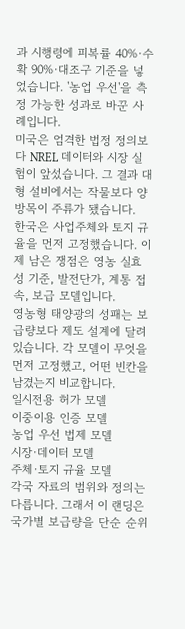과 시행령에 피복률 40%·수확 90%·대조구 기준을 넣었습니다. '농업 우선'을 측정 가능한 성과로 바꾼 사례입니다.
미국은 엄격한 법정 정의보다 NREL 데이터와 시장 실험이 앞섰습니다. 그 결과 대형 설비에서는 작물보다 양 방목이 주류가 됐습니다.
한국은 사업주체와 토지 규율을 먼저 고정했습니다. 이제 남은 쟁점은 영농 실효성 기준, 발전단가, 계통 접속, 보급 모델입니다.
영농형 태양광의 성패는 보급량보다 제도 설계에 달려 있습니다. 각 모델이 무엇을 먼저 고정했고, 어떤 빈칸을 남겼는지 비교합니다.
일시전용 허가 모델
이중이용 인증 모델
농업 우선 법제 모델
시장·데이터 모델
주체·토지 규율 모델
각국 자료의 범위와 정의는 다릅니다. 그래서 이 랜딩은 국가별 보급량을 단순 순위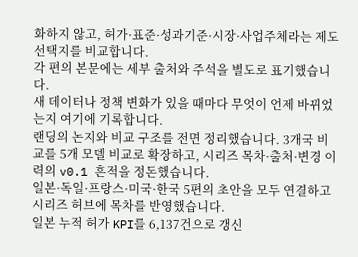화하지 않고, 허가·표준·성과기준·시장·사업주체라는 제도 선택지를 비교합니다.
각 편의 본문에는 세부 출처와 주석을 별도로 표기했습니다.
새 데이터나 정책 변화가 있을 때마다 무엇이 언제 바뀌었는지 여기에 기록합니다.
랜딩의 논지와 비교 구조를 전면 정리했습니다. 3개국 비교를 5개 모델 비교로 확장하고, 시리즈 목차·출처·변경 이력의 v0.1 흔적을 정돈했습니다.
일본·독일·프랑스·미국·한국 5편의 초안을 모두 연결하고 시리즈 허브에 목차를 반영했습니다.
일본 누적 허가 KPI를 6,137건으로 갱신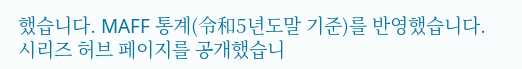했습니다. MAFF 통계(令和5년도말 기준)를 반영했습니다.
시리즈 허브 페이지를 공개했습니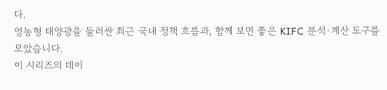다.
영농형 태양광을 둘러싼 최근 국내 정책 흐름과, 함께 보면 좋은 KIFC 분석·계산 도구를 모았습니다.
이 시리즈의 데이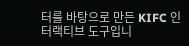터를 바탕으로 만든 KIFC 인터랙티브 도구입니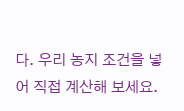다. 우리 농지 조건을 넣어 직접 계산해 보세요.